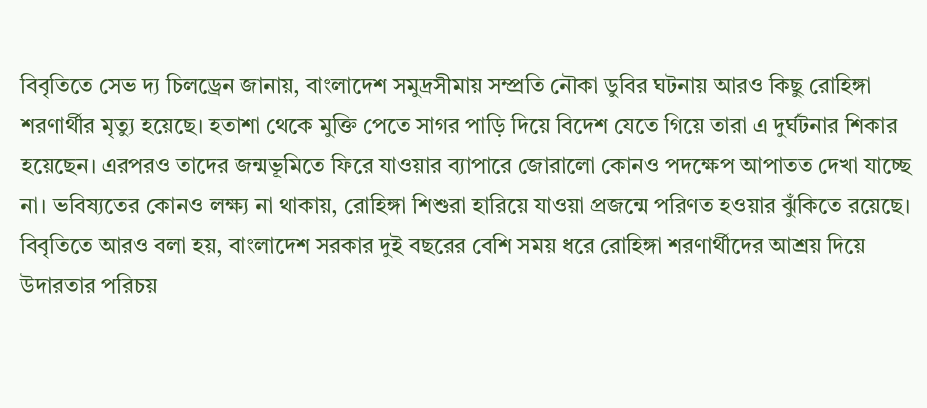বিবৃতিতে সেভ দ্য চিলড্রেন জানায়, বাংলাদেশ সমুদ্রসীমায় সম্প্রতি নৌকা ডুবির ঘটনায় আরও কিছু রোহিঙ্গা শরণার্থীর মৃত্যু হয়েছে। হতাশা থেকে মুক্তি পেতে সাগর পাড়ি দিয়ে বিদেশ যেতে গিয়ে তারা এ দুর্ঘটনার শিকার হয়েছেন। এরপরও তাদের জন্মভূমিতে ফিরে যাওয়ার ব্যাপারে জোরালো কোনও পদক্ষেপ আপাতত দেখা যাচ্ছে না। ভবিষ্যতের কোনও লক্ষ্য না থাকায়, রোহিঙ্গা শিশুরা হারিয়ে যাওয়া প্রজন্মে পরিণত হওয়ার ঝুঁকিতে রয়েছে।
বিবৃতিতে আরও বলা হয়, বাংলাদেশ সরকার দুই বছরের বেশি সময় ধরে রোহিঙ্গা শরণার্থীদের আশ্রয় দিয়ে উদারতার পরিচয়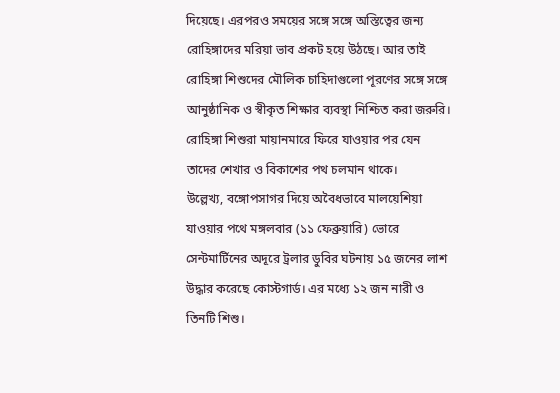দিয়েছে। এরপরও সময়ের সঙ্গে সঙ্গে অস্তিত্বের জন্য রোহিঙ্গাদের মরিয়া ভাব প্রকট হয়ে উঠছে। আর তাই রোহিঙ্গা শিশুদের মৌলিক চাহিদাগুলো পূরণের সঙ্গে সঙ্গে আনুষ্ঠানিক ও স্বীকৃত শিক্ষার ব্যবস্থা নিশ্চিত করা জরুরি। রোহিঙ্গা শিশুরা মায়ানমারে ফিরে যাওয়ার পর যেন তাদের শেখার ও বিকাশের পথ চলমান থাকে।
উল্লেখ্য, বঙ্গোপসাগর দিয়ে অবৈধভাবে মালয়েশিয়া যাওয়ার পথে মঙ্গলবার (১১ ফেব্রুয়ারি) ভোরে সেন্টমার্টিনের অদূরে ট্রলার ডুবির ঘটনায় ১৫ জনের লাশ উদ্ধার করেছে কোস্টগার্ড। এর মধ্যে ১২ জন নারী ও তিনটি শিশু।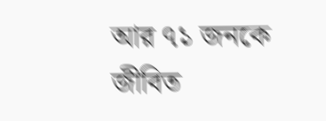আর ৭১ জনকে জীবিত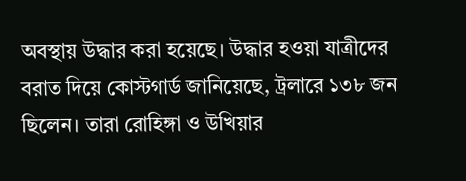অবস্থায় উদ্ধার করা হয়েছে। উদ্ধার হওয়া যাত্রীদের বরাত দিয়ে কোস্টগার্ড জানিয়েছে, ট্রলারে ১৩৮ জন ছিলেন। তারা রোহিঙ্গা ও উখিয়ার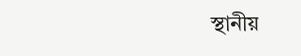স্থানীয়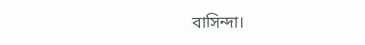বাসিন্দা।